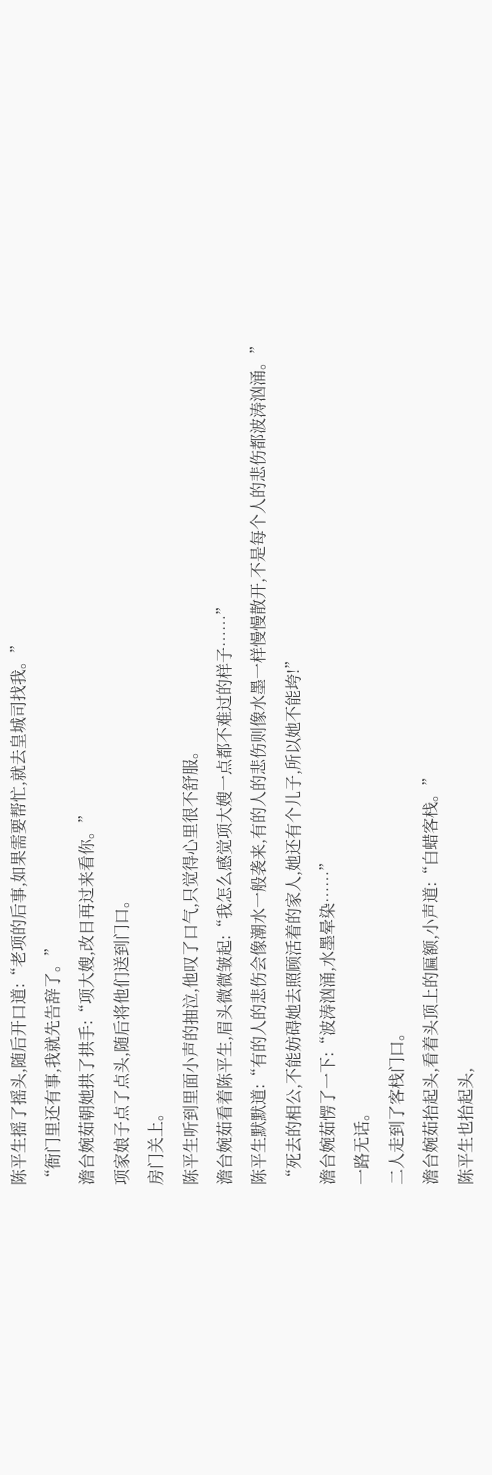陈平生摇了摇头,随后开口道:“老项的后事,如果需要帮忙,就去皇城司找我。”
“衙门里还有事,我就先告辞了。”
澹台婉茹朝她拱了拱手:“项大嫂,改日再过来看你。”
项家娘子点了点头,随后将他们送到门口。
房门关上。
陈平生听到里面小声的抽泣,他叹了口气,只觉得心里很不舒服。
澹台婉茹看着陈平生,眉头微微皱起:“我怎么感觉项大嫂一点都不难过的样子……”
陈平生默默道:“有的人的悲伤会像潮水一般袭来,有的人的悲伤则像水墨一样慢慢散开,不是每个人的悲伤都波涛汹涌。”
“死去的相公,不能妨碍她去照顾活着的家人,她还有个儿子,所以她不能垮!”
澹台婉茹愣了一下:“波涛汹涌,水墨晕染……”
一路无话。
二人走到了客栈门口。
澹台婉茹抬起头,看着头顶上的匾额,小声道:“白蜡客栈。”
陈平生也抬起头,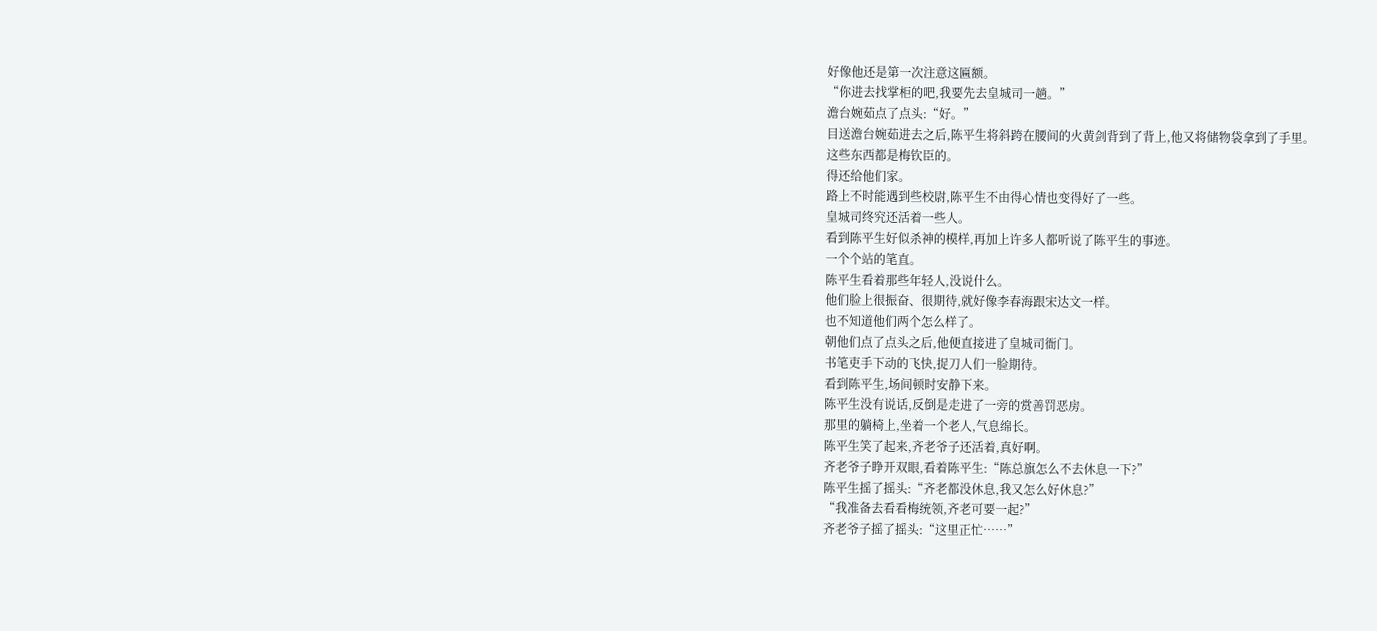好像他还是第一次注意这匾额。
“你进去找掌柜的吧,我要先去皇城司一趟。”
澹台婉茹点了点头:“好。”
目送澹台婉茹进去之后,陈平生将斜跨在腰间的火黄剑背到了背上,他又将储物袋拿到了手里。
这些东西都是梅钦臣的。
得还给他们家。
路上不时能遇到些校尉,陈平生不由得心情也变得好了一些。
皇城司终究还活着一些人。
看到陈平生好似杀神的模样,再加上许多人都听说了陈平生的事迹。
一个个站的笔直。
陈平生看着那些年轻人,没说什么。
他们脸上很振奋、很期待,就好像李春海跟宋达文一样。
也不知道他们两个怎么样了。
朝他们点了点头之后,他便直接进了皇城司衙门。
书笔吏手下动的飞快,捉刀人们一脸期待。
看到陈平生,场间顿时安静下来。
陈平生没有说话,反倒是走进了一旁的赏善罚恶房。
那里的躺椅上,坐着一个老人,气息绵长。
陈平生笑了起来,齐老爷子还活着,真好啊。
齐老爷子睁开双眼,看着陈平生:“陈总旗怎么不去休息一下?”
陈平生摇了摇头:“齐老都没休息,我又怎么好休息?”
“我准备去看看梅统领,齐老可要一起?”
齐老爷子摇了摇头:“这里正忙……”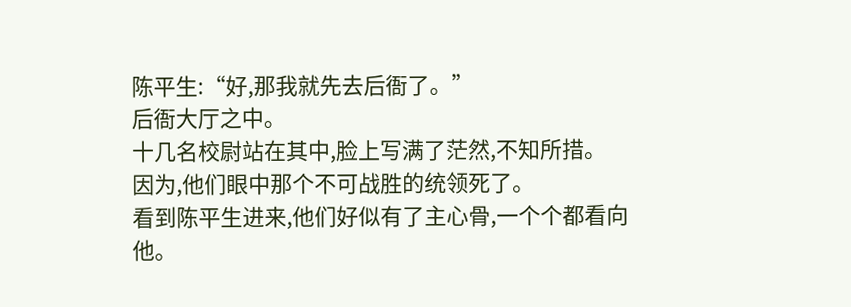陈平生:“好,那我就先去后衙了。”
后衙大厅之中。
十几名校尉站在其中,脸上写满了茫然,不知所措。
因为,他们眼中那个不可战胜的统领死了。
看到陈平生进来,他们好似有了主心骨,一个个都看向他。